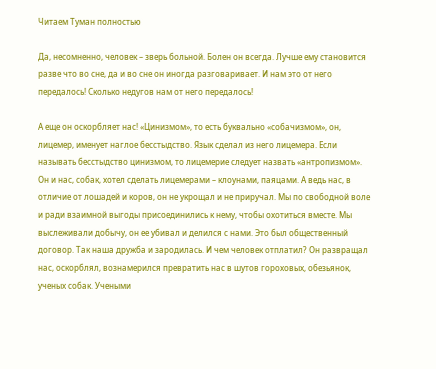Читаем Туман полностью

Да, несомненно, человек – зверь больной. Болен он всегда. Лучше ему становится разве что во сне, да и во сне он иногда разговаривает. И нам это от него передалось! Сколько недугов нам от него передалось!

А еще он оскорбляет нас! «Цинизмом», то есть буквально «собачизмом», он, лицемер, именует наглое бесстыдство. Язык сделал из него лицемера. Если называть бесстыдство цинизмом, то лицемерие следует назвать «антропизмом». Он и нас, собак, хотел сделать лицемерами – клоунами, паяцами. А ведь нас, в отличие от лошадей и коров, он не укрощал и не приручал. Мы по свободной воле и ради взаимной выгоды присоединились к нему, чтобы охотиться вместе. Мы выслеживали добычу, он ее убивал и делился с нами. Это был общественный договор. Так наша дружба и зародилась. И чем человек отплатил? Он развращал нас, оскорблял, вознамерился превратить нас в шутов гороховых, обезьянок, ученых собак. Учеными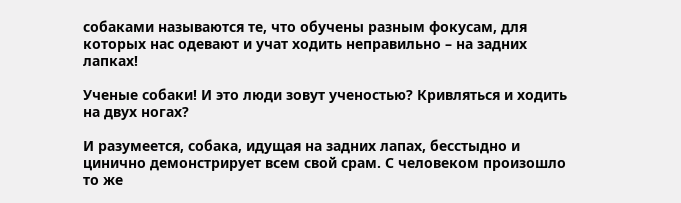собаками называются те, что обучены разным фокусам, для которых нас одевают и учат ходить неправильно – на задних лапках!

Ученые собаки! И это люди зовут ученостью? Кривляться и ходить на двух ногах?

И разумеется, собака, идущая на задних лапах, бесстыдно и цинично демонстрирует всем свой срам. С человеком произошло то же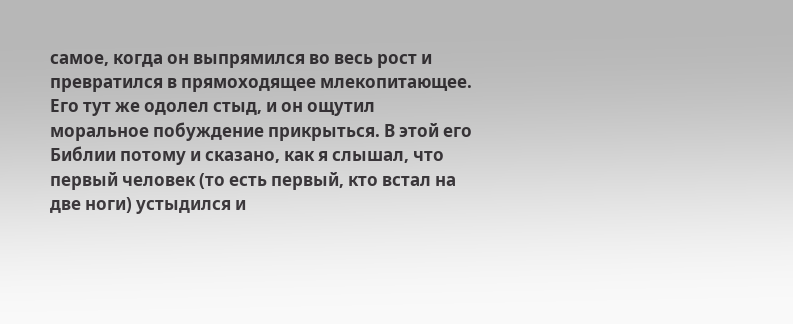самое, когда он выпрямился во весь рост и превратился в прямоходящее млекопитающее. Его тут же одолел стыд, и он ощутил моральное побуждение прикрыться. В этой его Библии потому и сказано, как я слышал, что первый человек (то есть первый, кто встал на две ноги) устыдился и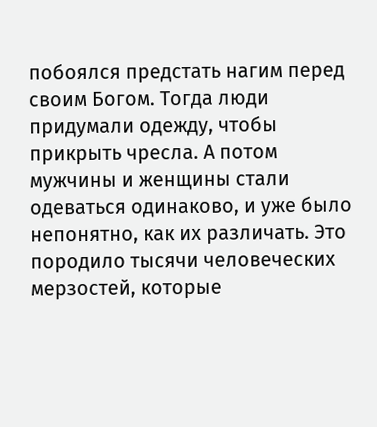побоялся предстать нагим перед своим Богом. Тогда люди придумали одежду, чтобы прикрыть чресла. А потом мужчины и женщины стали одеваться одинаково, и уже было непонятно, как их различать. Это породило тысячи человеческих мерзостей, которые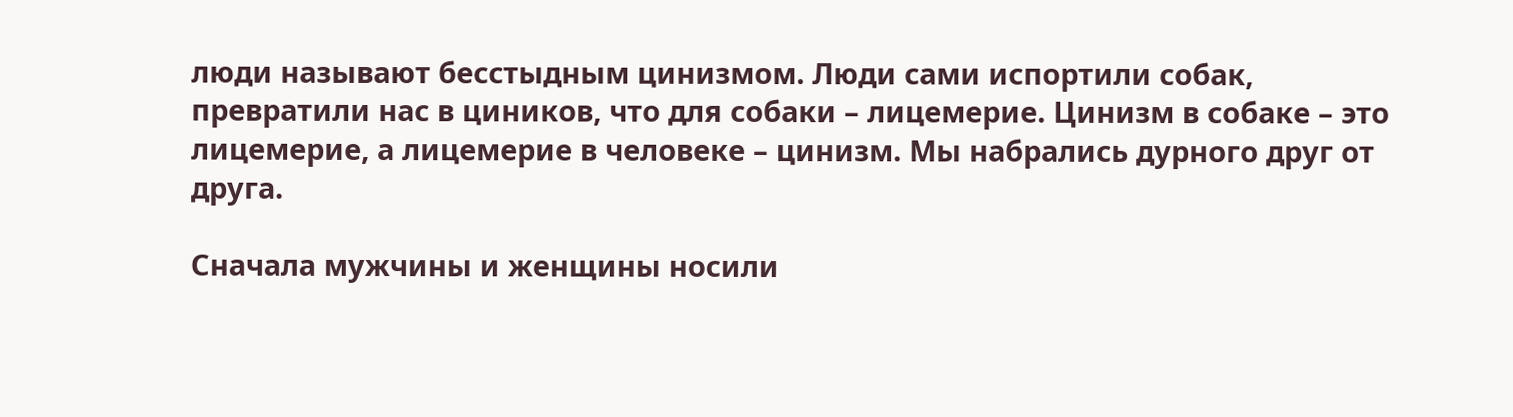люди называют бесстыдным цинизмом. Люди сами испортили собак, превратили нас в циников, что для собаки – лицемерие. Цинизм в собаке – это лицемерие, а лицемерие в человеке – цинизм. Мы набрались дурного друг от друга.

Сначала мужчины и женщины носили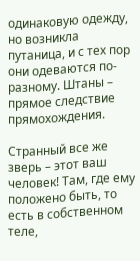одинаковую одежду, но возникла путаница, и с тех пор они одеваются по-разному. Штаны – прямое следствие прямохождения.

Странный все же зверь – этот ваш человек! Там, где ему положено быть, то есть в собственном теле,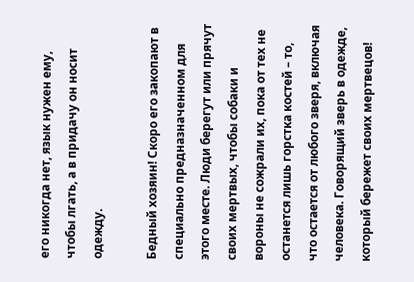его никогда нет, язык нужен ему, чтобы лгать, а в придачу он носит одежду.

Бедный хозяин! Скоро его закопают в специально предназначенном для этого месте. Люди берегут или прячут своих мертвых, чтобы собаки и вороны не сожрали их, пока от тех не останется лишь горстка костей – то, что остается от любого зверя, включая человека. Говорящий зверь в одежде, который бережет своих мертвецов!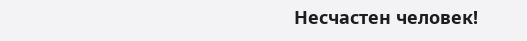Несчастен человек!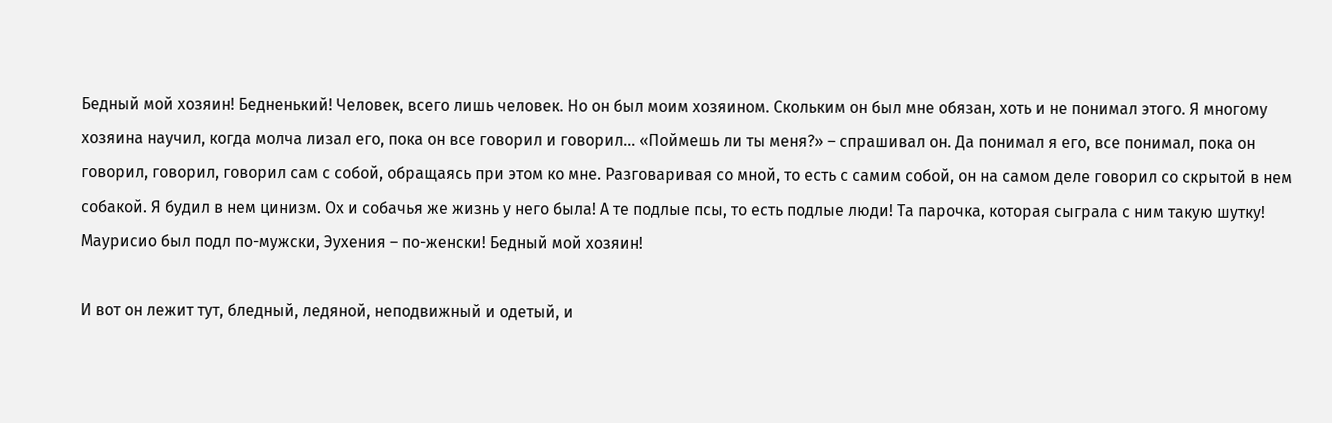Бедный мой хозяин! Бедненький! Человек, всего лишь человек. Но он был моим хозяином. Скольким он был мне обязан, хоть и не понимал этого. Я многому хозяина научил, когда молча лизал его, пока он все говорил и говорил… «Поймешь ли ты меня?» – спрашивал он. Да понимал я его, все понимал, пока он говорил, говорил, говорил сам с собой, обращаясь при этом ко мне. Разговаривая со мной, то есть с самим собой, он на самом деле говорил со скрытой в нем собакой. Я будил в нем цинизм. Ох и собачья же жизнь у него была! А те подлые псы, то есть подлые люди! Та парочка, которая сыграла с ним такую шутку! Маурисио был подл по-мужски, Эухения – по-женски! Бедный мой хозяин!

И вот он лежит тут, бледный, ледяной, неподвижный и одетый, и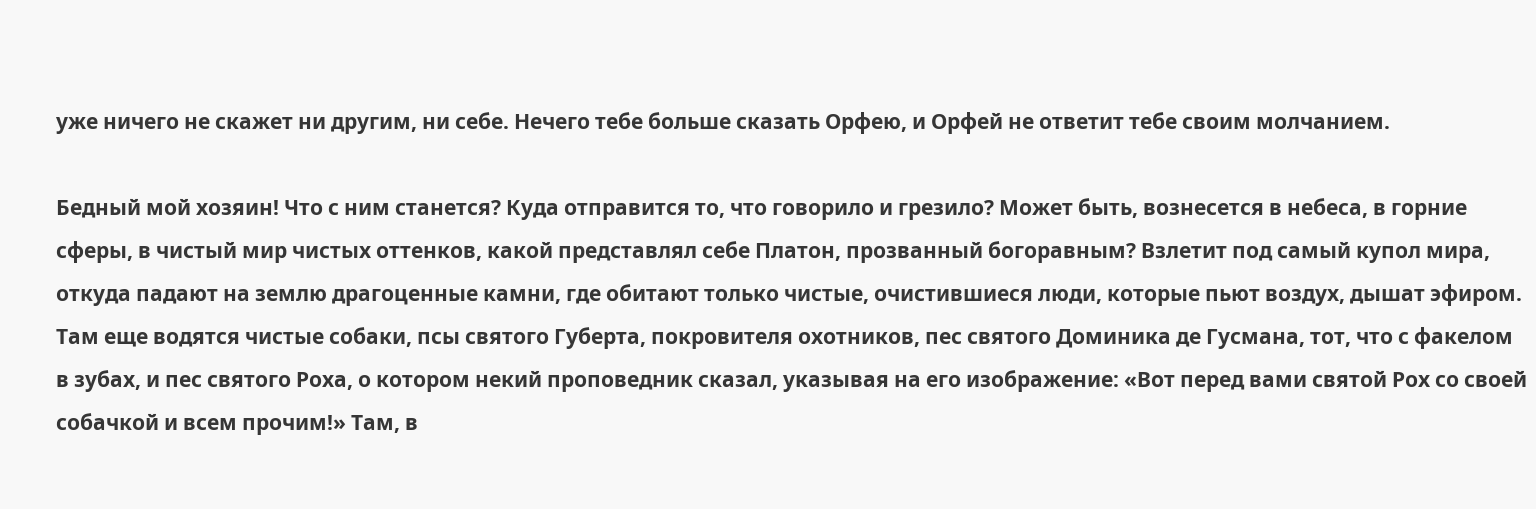уже ничего не скажет ни другим, ни себе. Нечего тебе больше сказать Орфею, и Орфей не ответит тебе своим молчанием.

Бедный мой хозяин! Что с ним станется? Куда отправится то, что говорило и грезило? Может быть, вознесется в небеса, в горние сферы, в чистый мир чистых оттенков, какой представлял себе Платон, прозванный богоравным? Взлетит под самый купол мира, откуда падают на землю драгоценные камни, где обитают только чистые, очистившиеся люди, которые пьют воздух, дышат эфиром. Там еще водятся чистые собаки, псы святого Губерта, покровителя охотников, пес святого Доминика де Гусмана, тот, что с факелом в зубах, и пес святого Роха, о котором некий проповедник сказал, указывая на его изображение: «Вот перед вами святой Рох со своей собачкой и всем прочим!» Там, в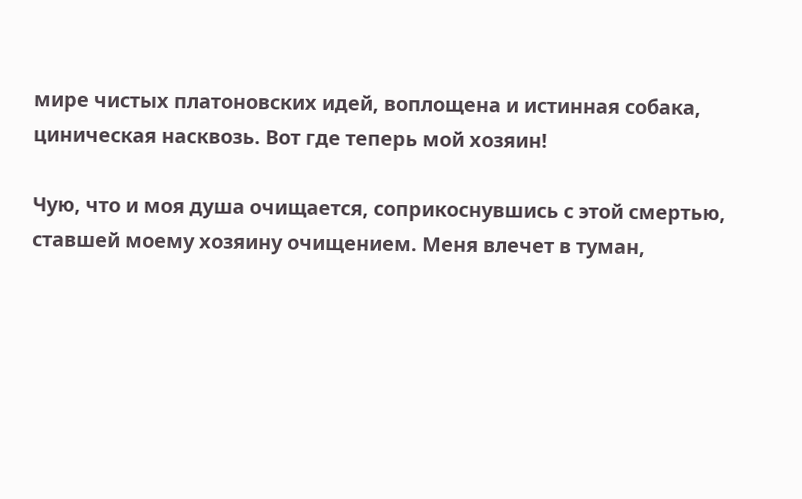мире чистых платоновских идей, воплощена и истинная собака, циническая насквозь. Вот где теперь мой хозяин!

Чую, что и моя душа очищается, соприкоснувшись с этой смертью, ставшей моему хозяину очищением. Меня влечет в туман,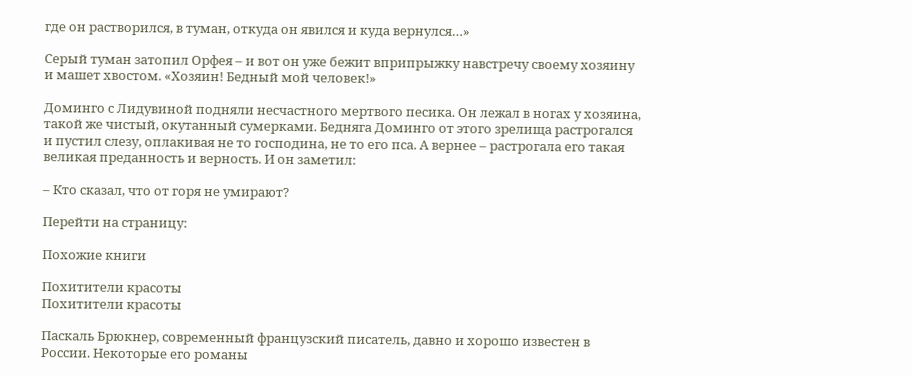где он растворился, в туман, откуда он явился и куда вернулся…»

Серый туман затопил Орфея – и вот он уже бежит вприпрыжку навстречу своему хозяину и машет хвостом. «Хозяин! Бедный мой человек!»

Доминго с Лидувиной подняли несчастного мертвого песика. Он лежал в ногах у хозяина, такой же чистый, окутанный сумерками. Бедняга Доминго от этого зрелища растрогался и пустил слезу, оплакивая не то господина, не то его пса. А вернее – растрогала его такая великая преданность и верность. И он заметил:

– Кто сказал, что от горя не умирают?

Перейти на страницу:

Похожие книги

Похитители красоты
Похитители красоты

Паскаль Брюкнер, современный французский писатель, давно и хорошо известен в России. Некоторые его романы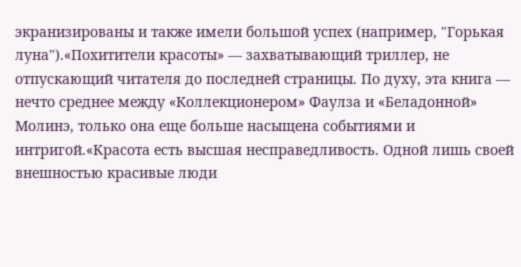экранизированы и также имели большой успех (например, "Горькая луна").«Похитители красоты» — захватывающий триллер, не отпускающий читателя до последней страницы. По духу, эта книга — нечто среднее между «Коллекционером» Фаулза и «Беладонной» Молинэ, только она еще больше насыщена событиями и интригой.«Красота есть высшая несправедливость. Одной лишь своей внешностью красивые люди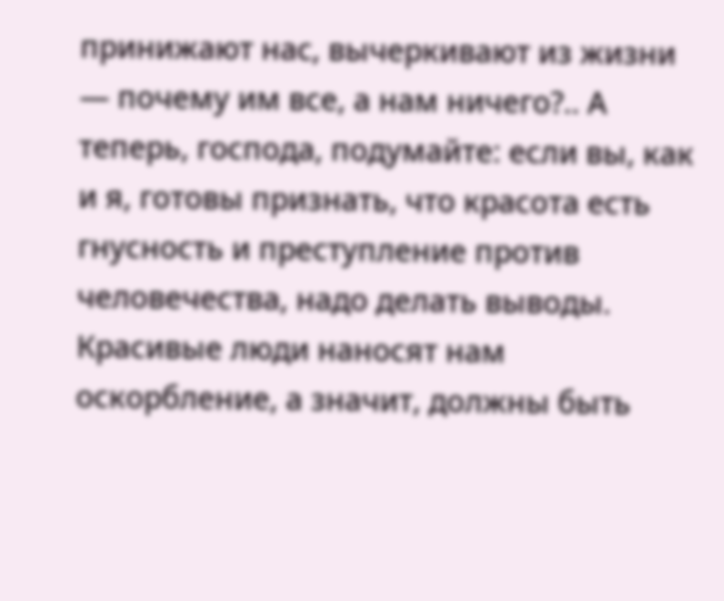принижают нас, вычеркивают из жизни — почему им все, а нам ничего?.. А теперь, господа, подумайте: если вы, как и я, готовы признать, что красота есть гнусность и преступление против человечества, надо делать выводы. Красивые люди наносят нам оскорбление, а значит, должны быть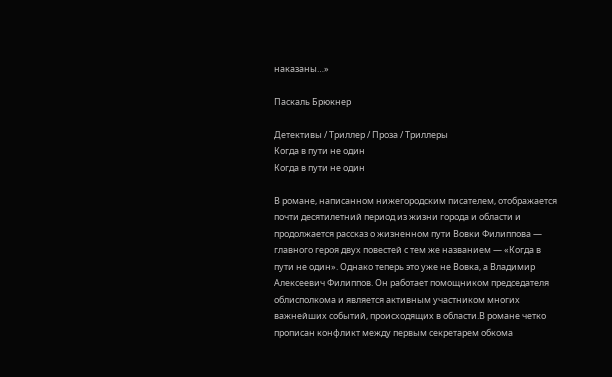наказаны…»

Паскаль Брюкнер

Детективы / Триллер / Проза / Триллеры
Когда в пути не один
Когда в пути не один

В романе, написанном нижегородским писателем, отображается почти десятилетний период из жизни города и области и продолжается рассказ о жизненном пути Вовки Филиппова — главного героя двух повестей с тем же названием — «Когда в пути не один». Однако теперь это уже не Вовка, а Владимир Алексеевич Филиппов. Он работает помощником председателя облисполкома и является активным участником многих важнейших событий, происходящих в области.В романе четко прописан конфликт между первым секретарем обкома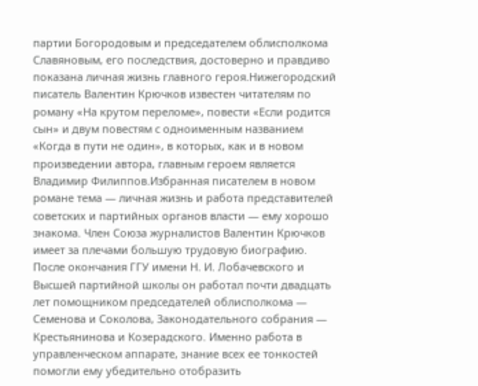партии Богородовым и председателем облисполкома Славяновым, его последствия, достоверно и правдиво показана личная жизнь главного героя.Нижегородский писатель Валентин Крючков известен читателям по роману «На крутом переломе», повести «Если родится сын» и двум повестям с одноименным названием «Когда в пути не один», в которых, как и в новом произведении автора, главным героем является Владимир Филиппов.Избранная писателем в новом романе тема — личная жизнь и работа представителей советских и партийных органов власти — ему хорошо знакома. Член Союза журналистов Валентин Крючков имеет за плечами большую трудовую биографию. После окончания ГГУ имени Н. И. Лобачевского и Высшей партийной школы он работал почти двадцать лет помощником председателей облисполкома — Семенова и Соколова, Законодательного собрания — Крестьянинова и Козерадского. Именно работа в управленческом аппарате, знание всех ее тонкостей помогли ему убедительно отобразить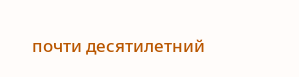почти десятилетний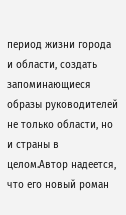период жизни города и области, создать запоминающиеся образы руководителей не только области, но и страны в целом.Автор надеется, что его новый роман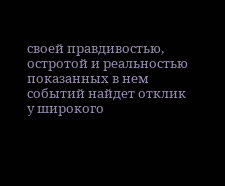своей правдивостью, остротой и реальностью показанных в нем событий найдет отклик у широкого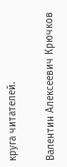круга читателей.

Валентин Алексеевич Крючков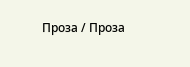Проза / Проза